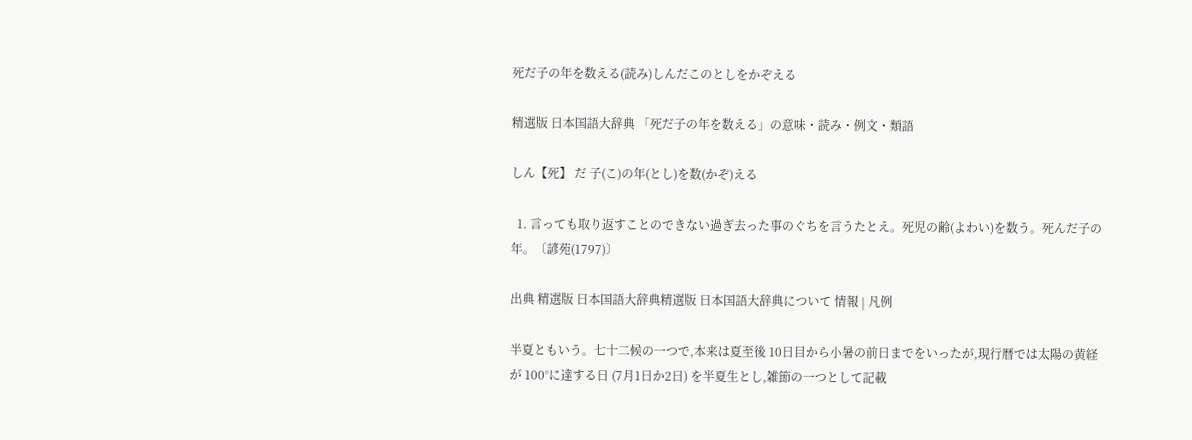死だ子の年を数える(読み)しんだこのとしをかぞえる

精選版 日本国語大辞典 「死だ子の年を数える」の意味・読み・例文・類語

しん【死】 だ 子(こ)の年(とし)を数(かぞ)える

  1. 言っても取り返すことのできない過ぎ去った事のぐちを言うたとえ。死児の齢(よわい)を数う。死んだ子の年。〔諺苑(1797)〕

出典 精選版 日本国語大辞典精選版 日本国語大辞典について 情報 | 凡例

半夏ともいう。七十二候の一つで,本来は夏至後 10日目から小暑の前日までをいったが,現行暦では太陽の黄経が 100°に達する日 (7月1日か2日) を半夏生とし,雑節の一つとして記載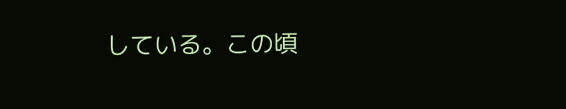している。この頃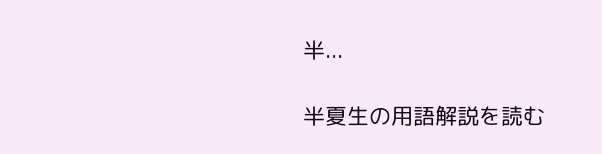半...

半夏生の用語解説を読む